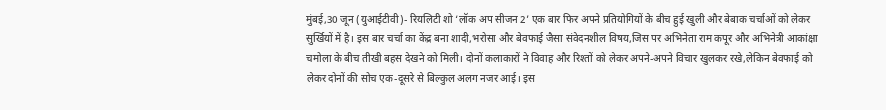मुंबई,30 जून (युआईटीवी)- रियलिटी शो ‘लॉक अप सीजन 2’ एक बार फिर अपने प्रतियोगियों के बीच हुई खुली और बेबाक चर्चाओं को लेकर सुर्खियों में है। इस बार चर्चा का केंद्र बना शादी,भरोसा और बेवफाई जैसा संवेदनशील विषय,जिस पर अभिनेता राम कपूर और अभिनेत्री आकांक्षा चमोला के बीच तीखी बहस देखने को मिली। दोनों कलाकारों ने विवाह और रिश्तों को लेकर अपने-अपने विचार खुलकर रखे,लेकिन बेवफाई को लेकर दोनों की सोच एक-दूसरे से बिल्कुल अलग नजर आई। इस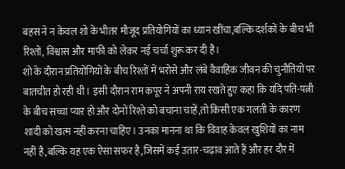बहस ने न केवल शो के भीतर मौजूद प्रतियोगियों का ध्यान खींचा,बल्कि दर्शकों के बीच भी रिश्तों, विश्वास और माफी को लेकर नई चर्चा शुरू कर दी है।
शो के दौरान प्रतियोगियों के बीच रिश्तों में भरोसे और लंबे वैवाहिक जीवन की चुनौतियों पर बातचीत हो रही थी। इसी दौरान राम कपूर ने अपनी राय रखते हुए कहा कि यदि पति-पत्नी के बीच सच्चा प्यार हो और दोनों रिश्ते को बचाना चाहें,तो किसी एक गलती के कारण शादी को खत्म नहीं करना चाहिए। उनका मानना था कि विवाह केवल खुशियों का नाम नहीं है,बल्कि यह एक ऐसा सफर है,जिसमें कई उतार-चढ़ाव आते हैं और हर दौर में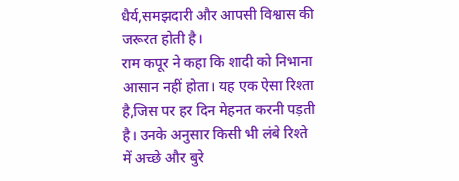धैर्य,समझदारी और आपसी विश्वास की जरूरत होती है।
राम कपूर ने कहा कि शादी को निभाना आसान नहीं होता। यह एक ऐसा रिश्ता है,जिस पर हर दिन मेहनत करनी पड़ती है। उनके अनुसार किसी भी लंबे रिश्ते में अच्छे और बुरे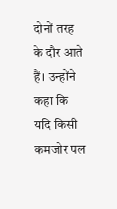दोनों तरह के दौर आते हैं। उन्होंने कहा कि यदि किसी कमजोर पल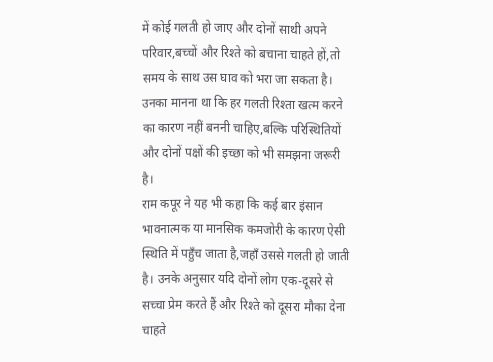में कोई गलती हो जाए और दोनों साथी अपने परिवार,बच्चों और रिश्ते को बचाना चाहते हों,तो समय के साथ उस घाव को भरा जा सकता है। उनका मानना था कि हर गलती रिश्ता खत्म करने का कारण नहीं बननी चाहिए,बल्कि परिस्थितियों और दोनों पक्षों की इच्छा को भी समझना जरूरी है।
राम कपूर ने यह भी कहा कि कई बार इंसान भावनात्मक या मानसिक कमजोरी के कारण ऐसी स्थिति में पहुँच जाता है,जहाँ उससे गलती हो जाती है। उनके अनुसार यदि दोनों लोग एक-दूसरे से सच्चा प्रेम करते हैं और रिश्ते को दूसरा मौका देना चाहते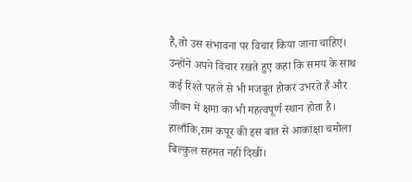हैं,तो उस संभावना पर विचार किया जाना चाहिए। उन्होंने अपने विचार रखते हुए कहा कि समय के साथ कई रिश्ते पहले से भी मजबूत होकर उभरते हैं और जीवन में क्षमा का भी महत्वपूर्ण स्थान होता है।
हालाँकि,राम कपूर की इस बात से आकांक्षा चमोला बिल्कुल सहमत नहीं दिखीं।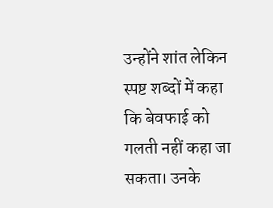उन्होंने शांत लेकिन स्पष्ट शब्दों में कहा कि बेवफाई को गलती नहीं कहा जा सकता। उनके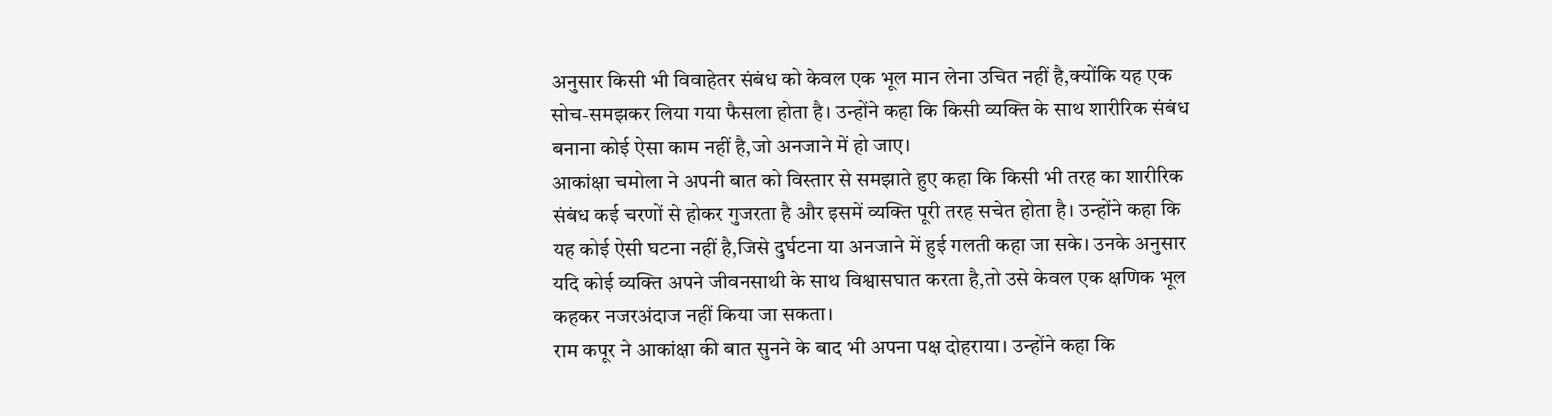अनुसार किसी भी विवाहेतर संबंध को केवल एक भूल मान लेना उचित नहीं है,क्योंकि यह एक सोच-समझकर लिया गया फैसला होता है। उन्होंने कहा कि किसी व्यक्ति के साथ शारीरिक संबंध बनाना कोई ऐसा काम नहीं है,जो अनजाने में हो जाए।
आकांक्षा चमोला ने अपनी बात को विस्तार से समझाते हुए कहा कि किसी भी तरह का शारीरिक संबंध कई चरणों से होकर गुजरता है और इसमें व्यक्ति पूरी तरह सचेत होता है। उन्होंने कहा कि यह कोई ऐसी घटना नहीं है,जिसे दुर्घटना या अनजाने में हुई गलती कहा जा सके। उनके अनुसार यदि कोई व्यक्ति अपने जीवनसाथी के साथ विश्वासघात करता है,तो उसे केवल एक क्षणिक भूल कहकर नजरअंदाज नहीं किया जा सकता।
राम कपूर ने आकांक्षा की बात सुनने के बाद भी अपना पक्ष दोहराया। उन्होंने कहा कि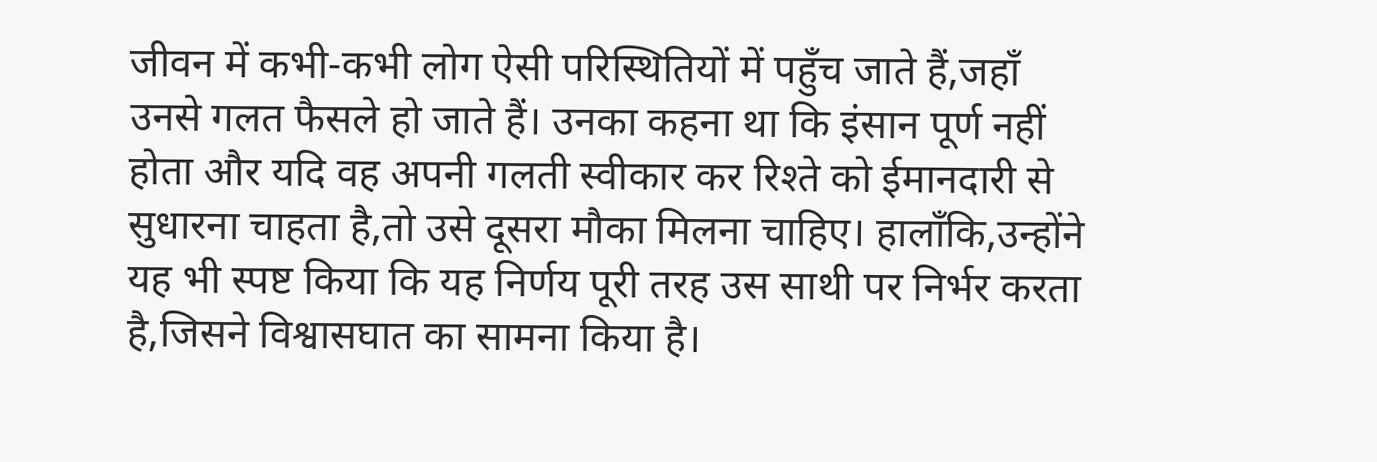जीवन में कभी-कभी लोग ऐसी परिस्थितियों में पहुँच जाते हैं,जहाँ उनसे गलत फैसले हो जाते हैं। उनका कहना था कि इंसान पूर्ण नहीं होता और यदि वह अपनी गलती स्वीकार कर रिश्ते को ईमानदारी से सुधारना चाहता है,तो उसे दूसरा मौका मिलना चाहिए। हालाँकि,उन्होंने यह भी स्पष्ट किया कि यह निर्णय पूरी तरह उस साथी पर निर्भर करता है,जिसने विश्वासघात का सामना किया है।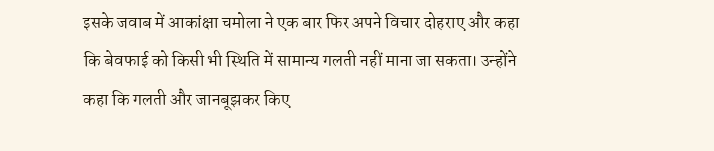इसके जवाब में आकांक्षा चमोला ने एक बार फिर अपने विचार दोहराए और कहा कि बेवफाई को किसी भी स्थिति में सामान्य गलती नहीं माना जा सकता। उन्होंने कहा कि गलती और जानबूझकर किए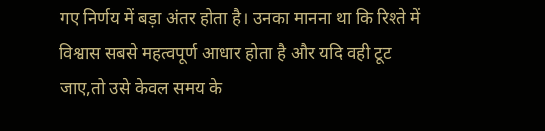गए निर्णय में बड़ा अंतर होता है। उनका मानना था कि रिश्ते में विश्वास सबसे महत्वपूर्ण आधार होता है और यदि वही टूट जाए,तो उसे केवल समय के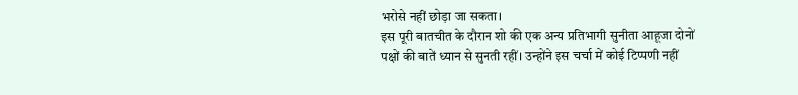भरोसे नहीं छोड़ा जा सकता।
इस पूरी बातचीत के दौरान शो की एक अन्य प्रतिभागी सुनीता आहूजा दोनों पक्षों की बातें ध्यान से सुनती रहीं। उन्होंने इस चर्चा में कोई टिप्पणी नहीं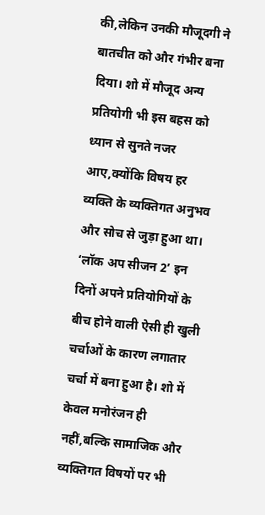की,लेकिन उनकी मौजूदगी ने बातचीत को और गंभीर बना दिया। शो में मौजूद अन्य प्रतियोगी भी इस बहस को ध्यान से सुनते नजर आए,क्योंकि विषय हर व्यक्ति के व्यक्तिगत अनुभव और सोच से जुड़ा हुआ था।
‘लॉक अप सीजन 2’ इन दिनों अपने प्रतियोगियों के बीच होने वाली ऐसी ही खुली चर्चाओं के कारण लगातार चर्चा में बना हुआ है। शो में केवल मनोरंजन ही नहीं,बल्कि सामाजिक और व्यक्तिगत विषयों पर भी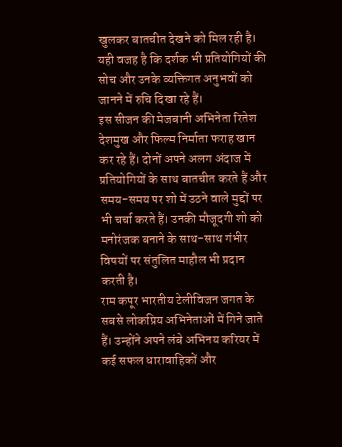खुलकर बातचीत देखने को मिल रही है। यही वजह है कि दर्शक भी प्रतियोगियों की सोच और उनके व्यक्तिगत अनुभवों को जानने में रुचि दिखा रहे हैं।
इस सीजन की मेजबानी अभिनेता रितेश देशमुख और फिल्म निर्माता फराह खान कर रहे हैं। दोनों अपने अलग अंदाज में प्रतियोगियों के साथ बातचीत करते हैं और समय-समय पर शो में उठने वाले मुद्दों पर भी चर्चा करते हैं। उनकी मौजूदगी शो को मनोरंजक बनाने के साथ-साथ गंभीर विषयों पर संतुलित माहौल भी प्रदान करती है।
राम कपूर भारतीय टेलीविजन जगत के सबसे लोकप्रिय अभिनेताओं में गिने जाते हैं। उन्होंने अपने लंबे अभिनय करियर में कई सफल धारावाहिकों और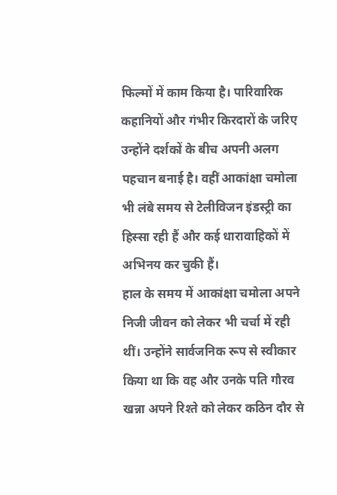फिल्मों में काम किया है। पारिवारिक कहानियों और गंभीर किरदारों के जरिए उन्होंने दर्शकों के बीच अपनी अलग पहचान बनाई है। वहीं आकांक्षा चमोला भी लंबे समय से टेलीविजन इंडस्ट्री का हिस्सा रही हैं और कई धारावाहिकों में अभिनय कर चुकी हैं।
हाल के समय में आकांक्षा चमोला अपने निजी जीवन को लेकर भी चर्चा में रही थीं। उन्होंने सार्वजनिक रूप से स्वीकार किया था कि वह और उनके पति गौरव खन्ना अपने रिश्ते को लेकर कठिन दौर से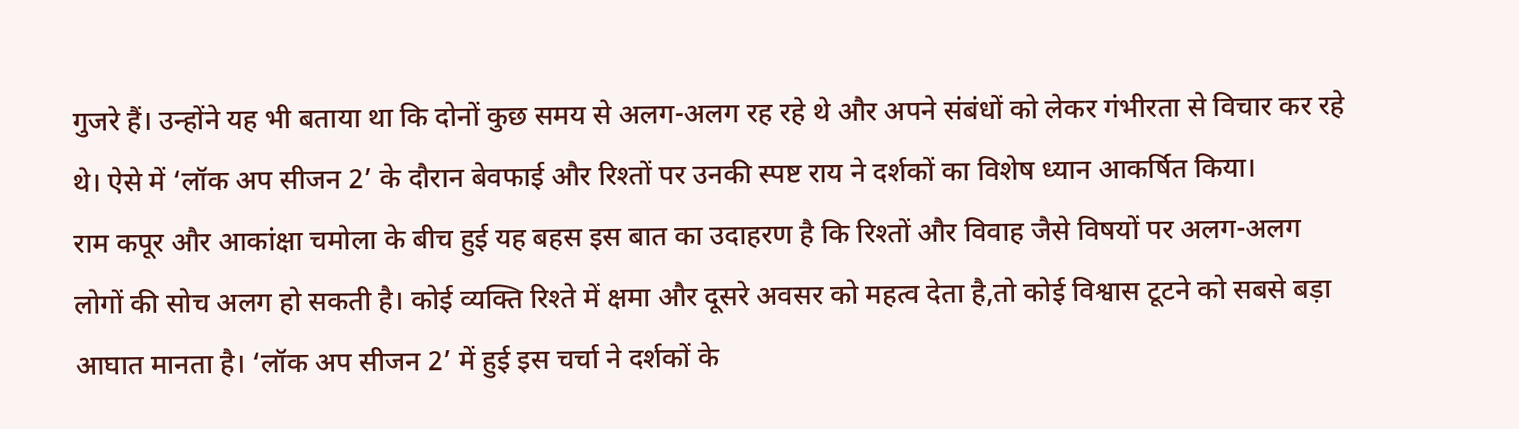गुजरे हैं। उन्होंने यह भी बताया था कि दोनों कुछ समय से अलग-अलग रह रहे थे और अपने संबंधों को लेकर गंभीरता से विचार कर रहे थे। ऐसे में ‘लॉक अप सीजन 2’ के दौरान बेवफाई और रिश्तों पर उनकी स्पष्ट राय ने दर्शकों का विशेष ध्यान आकर्षित किया।
राम कपूर और आकांक्षा चमोला के बीच हुई यह बहस इस बात का उदाहरण है कि रिश्तों और विवाह जैसे विषयों पर अलग-अलग लोगों की सोच अलग हो सकती है। कोई व्यक्ति रिश्ते में क्षमा और दूसरे अवसर को महत्व देता है,तो कोई विश्वास टूटने को सबसे बड़ा आघात मानता है। ‘लॉक अप सीजन 2’ में हुई इस चर्चा ने दर्शकों के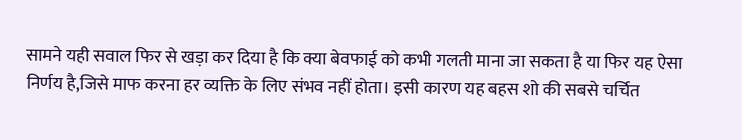सामने यही सवाल फिर से खड़ा कर दिया है कि क्या बेवफाई को कभी गलती माना जा सकता है या फिर यह ऐसा निर्णय है,जिसे माफ करना हर व्यक्ति के लिए संभव नहीं होता। इसी कारण यह बहस शो की सबसे चर्चित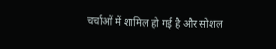चर्चाओं में शामिल हो गई है और सोशल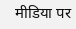मीडिया पर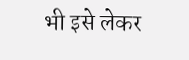भी इसे लेकर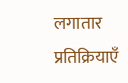लगातार प्रतिक्रियाएँ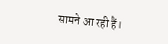सामने आ रही हैं।